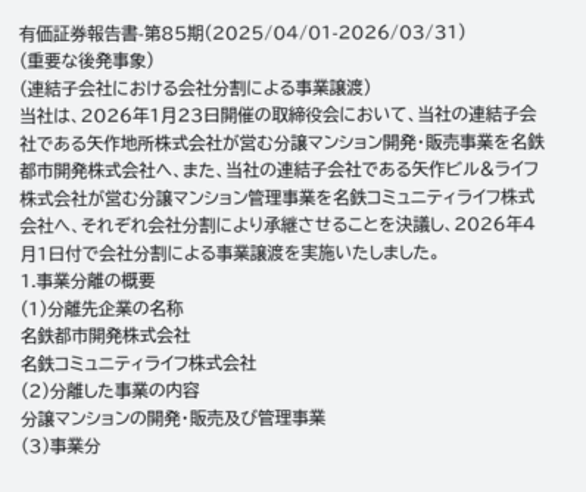有価証券報告書-第85期(2025/04/01-2026/03/31)
(重要な後発事象)
(連結子会社における会社分割による事業譲渡)
当社は、2026年1月23日開催の取締役会において、当社の連結子会社である矢作地所株式会社が営む分譲マンション開発・販売事業を名鉄都市開発株式会社へ、また、当社の連結子会社である矢作ビル&ライフ株式会社が営む分譲マンション管理事業を名鉄コミュニティライフ株式会社へ、それぞれ会社分割により承継させることを決議し、2026年4月1日付で会社分割による事業譲渡を実施いたしました。
1.事業分離の概要
(1)分離先企業の名称
名鉄都市開発株式会社
名鉄コミュニティライフ株式会社
(2)分離した事業の内容
分譲マンションの開発・販売及び管理事業
(3)事業分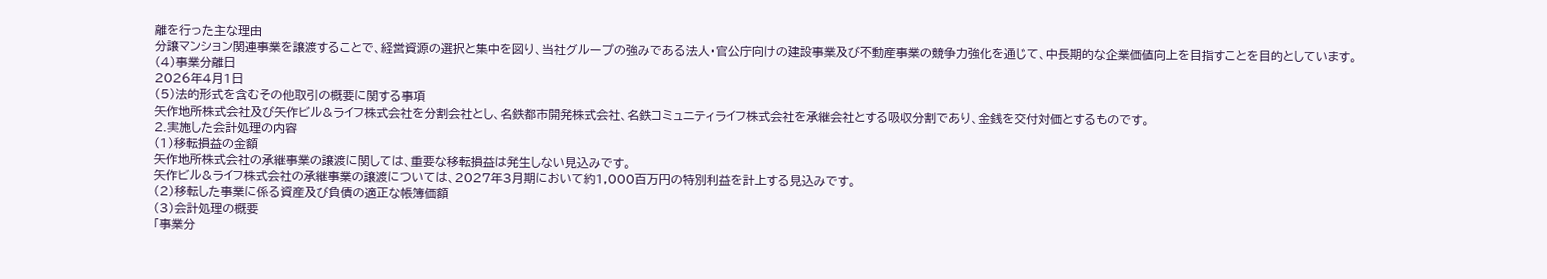離を行った主な理由
分譲マンション関連事業を譲渡することで、経営資源の選択と集中を図り、当社グループの強みである法人・官公庁向けの建設事業及び不動産事業の競争力強化を通じて、中長期的な企業価値向上を目指すことを目的としています。
(4)事業分離日
2026年4月1日
(5)法的形式を含むその他取引の概要に関する事項
矢作地所株式会社及び矢作ビル&ライフ株式会社を分割会社とし、名鉄都市開発株式会社、名鉄コミュニティライフ株式会社を承継会社とする吸収分割であり、金銭を交付対価とするものです。
2.実施した会計処理の内容
(1)移転損益の金額
矢作地所株式会社の承継事業の譲渡に関しては、重要な移転損益は発生しない見込みです。
矢作ビル&ライフ株式会社の承継事業の譲渡については、2027年3月期において約1,000百万円の特別利益を計上する見込みです。
(2)移転した事業に係る資産及び負債の適正な帳簿価額
(3)会計処理の概要
「事業分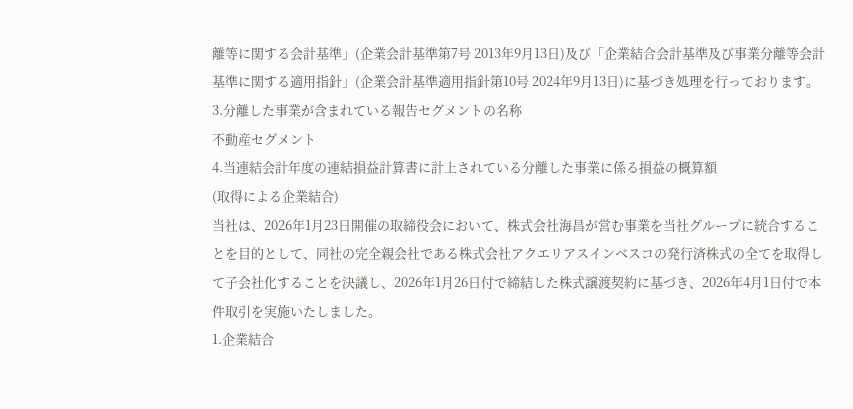離等に関する会計基準」(企業会計基準第7号 2013年9月13日)及び「企業結合会計基準及び事業分離等会計基準に関する適用指針」(企業会計基準適用指針第10号 2024年9月13日)に基づき処理を行っております。
3.分離した事業が含まれている報告セグメントの名称
不動産セグメント
4.当連結会計年度の連結損益計算書に計上されている分離した事業に係る損益の概算額
(取得による企業結合)
当社は、2026年1月23日開催の取締役会において、株式会社海昌が営む事業を当社グループに統合することを目的として、同社の完全親会社である株式会社アクエリアスインベスコの発行済株式の全てを取得して子会社化することを決議し、2026年1月26日付で締結した株式譲渡契約に基づき、2026年4月1日付で本件取引を実施いたしました。
1.企業結合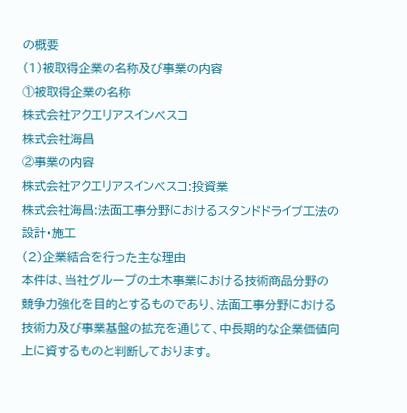の概要
(1)被取得企業の名称及び事業の内容
①被取得企業の名称
株式会社アクエリアスインベスコ
株式会社海昌
②事業の内容
株式会社アクエリアスインベスコ:投資業
株式会社海昌:法面工事分野におけるスタンドドライブ工法の設計・施工
(2)企業結合を行った主な理由
本件は、当社グループの土木事業における技術商品分野の競争力強化を目的とするものであり、法面工事分野における技術力及び事業基盤の拡充を通じて、中長期的な企業価値向上に資するものと判断しております。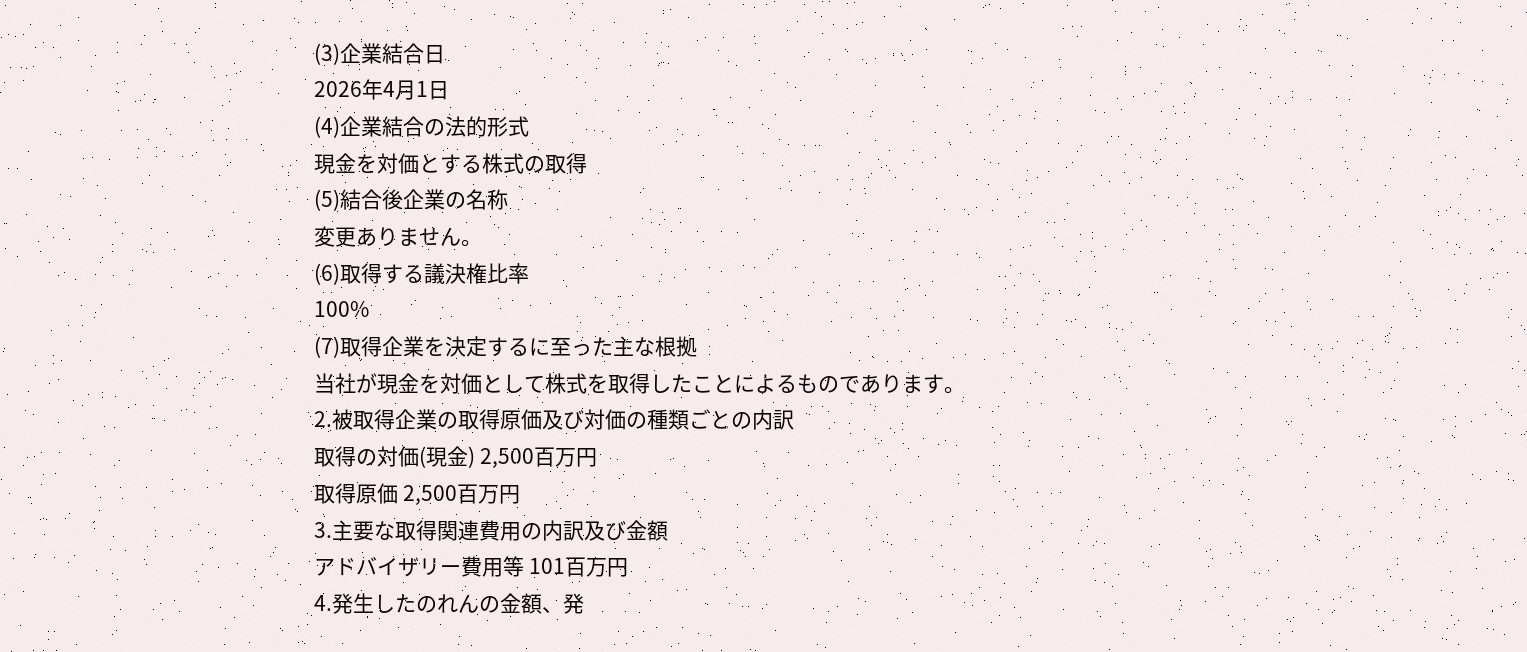(3)企業結合日
2026年4月1日
(4)企業結合の法的形式
現金を対価とする株式の取得
(5)結合後企業の名称
変更ありません。
(6)取得する議決権比率
100%
(7)取得企業を決定するに至った主な根拠
当社が現金を対価として株式を取得したことによるものであります。
2.被取得企業の取得原価及び対価の種類ごとの内訳
取得の対価(現金) 2,500百万円
取得原価 2,500百万円
3.主要な取得関連費用の内訳及び金額
アドバイザリー費用等 101百万円
4.発生したのれんの金額、発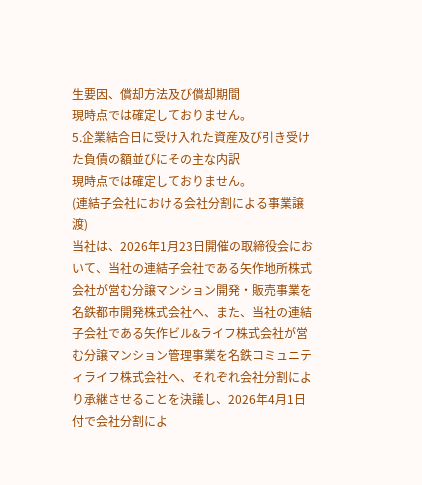生要因、償却方法及び償却期間
現時点では確定しておりません。
5.企業結合日に受け入れた資産及び引き受けた負債の額並びにその主な内訳
現時点では確定しておりません。
(連結子会社における会社分割による事業譲渡)
当社は、2026年1月23日開催の取締役会において、当社の連結子会社である矢作地所株式会社が営む分譲マンション開発・販売事業を名鉄都市開発株式会社へ、また、当社の連結子会社である矢作ビル&ライフ株式会社が営む分譲マンション管理事業を名鉄コミュニティライフ株式会社へ、それぞれ会社分割により承継させることを決議し、2026年4月1日付で会社分割によ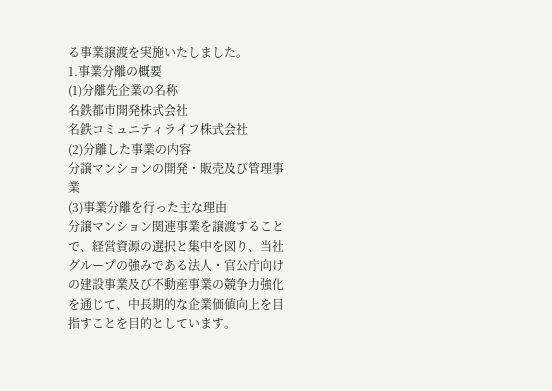る事業譲渡を実施いたしました。
1.事業分離の概要
(1)分離先企業の名称
名鉄都市開発株式会社
名鉄コミュニティライフ株式会社
(2)分離した事業の内容
分譲マンションの開発・販売及び管理事業
(3)事業分離を行った主な理由
分譲マンション関連事業を譲渡することで、経営資源の選択と集中を図り、当社グループの強みである法人・官公庁向けの建設事業及び不動産事業の競争力強化を通じて、中長期的な企業価値向上を目指すことを目的としています。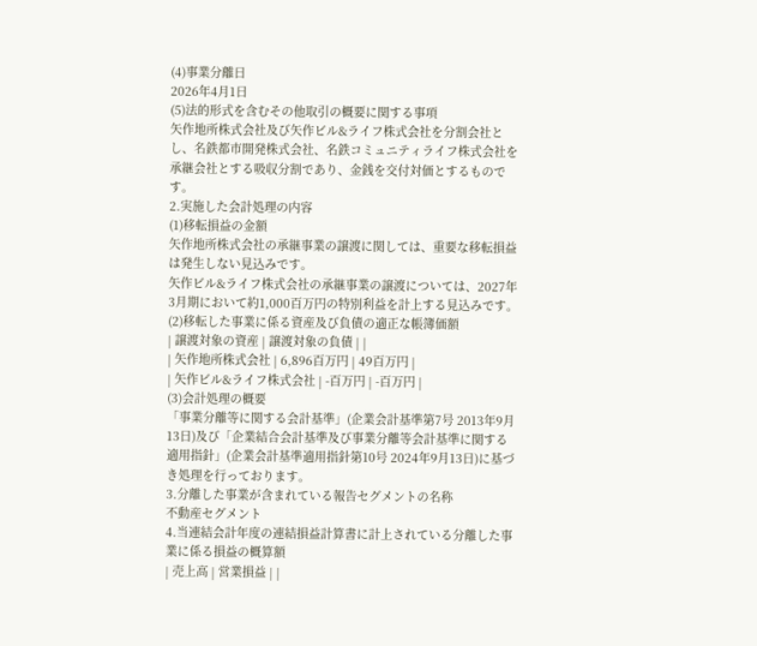(4)事業分離日
2026年4月1日
(5)法的形式を含むその他取引の概要に関する事項
矢作地所株式会社及び矢作ビル&ライフ株式会社を分割会社とし、名鉄都市開発株式会社、名鉄コミュニティライフ株式会社を承継会社とする吸収分割であり、金銭を交付対価とするものです。
2.実施した会計処理の内容
(1)移転損益の金額
矢作地所株式会社の承継事業の譲渡に関しては、重要な移転損益は発生しない見込みです。
矢作ビル&ライフ株式会社の承継事業の譲渡については、2027年3月期において約1,000百万円の特別利益を計上する見込みです。
(2)移転した事業に係る資産及び負債の適正な帳簿価額
| 譲渡対象の資産 | 譲渡対象の負債 | |
| 矢作地所株式会社 | 6,896百万円 | 49百万円 |
| 矢作ビル&ライフ株式会社 | -百万円 | -百万円 |
(3)会計処理の概要
「事業分離等に関する会計基準」(企業会計基準第7号 2013年9月13日)及び「企業結合会計基準及び事業分離等会計基準に関する適用指針」(企業会計基準適用指針第10号 2024年9月13日)に基づき処理を行っております。
3.分離した事業が含まれている報告セグメントの名称
不動産セグメント
4.当連結会計年度の連結損益計算書に計上されている分離した事業に係る損益の概算額
| 売上高 | 営業損益 | |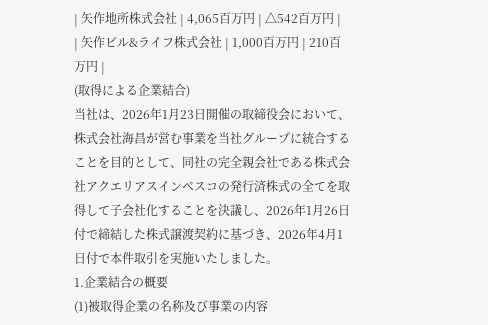| 矢作地所株式会社 | 4,065百万円 | △542百万円 |
| 矢作ビル&ライフ株式会社 | 1,000百万円 | 210百万円 |
(取得による企業結合)
当社は、2026年1月23日開催の取締役会において、株式会社海昌が営む事業を当社グループに統合することを目的として、同社の完全親会社である株式会社アクエリアスインベスコの発行済株式の全てを取得して子会社化することを決議し、2026年1月26日付で締結した株式譲渡契約に基づき、2026年4月1日付で本件取引を実施いたしました。
1.企業結合の概要
(1)被取得企業の名称及び事業の内容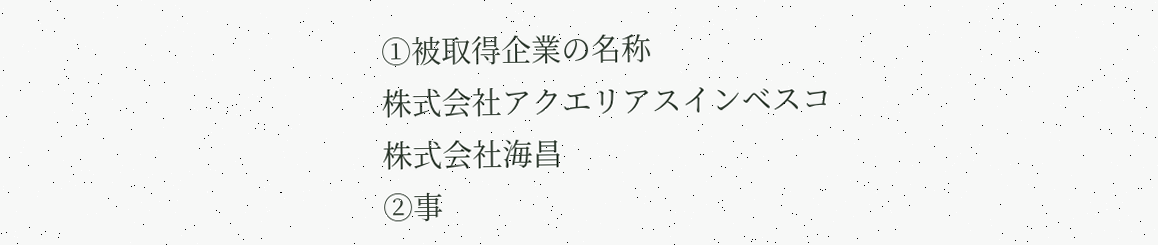①被取得企業の名称
株式会社アクエリアスインベスコ
株式会社海昌
②事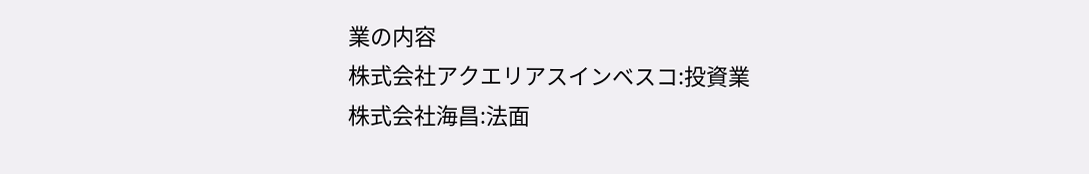業の内容
株式会社アクエリアスインベスコ:投資業
株式会社海昌:法面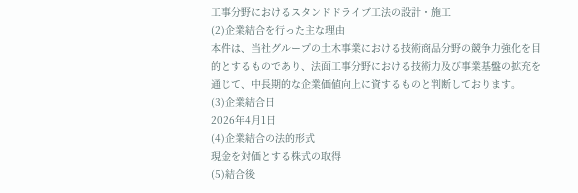工事分野におけるスタンドドライブ工法の設計・施工
(2)企業結合を行った主な理由
本件は、当社グループの土木事業における技術商品分野の競争力強化を目的とするものであり、法面工事分野における技術力及び事業基盤の拡充を通じて、中長期的な企業価値向上に資するものと判断しております。
(3)企業結合日
2026年4月1日
(4)企業結合の法的形式
現金を対価とする株式の取得
(5)結合後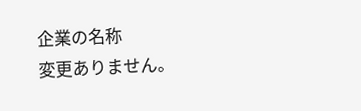企業の名称
変更ありません。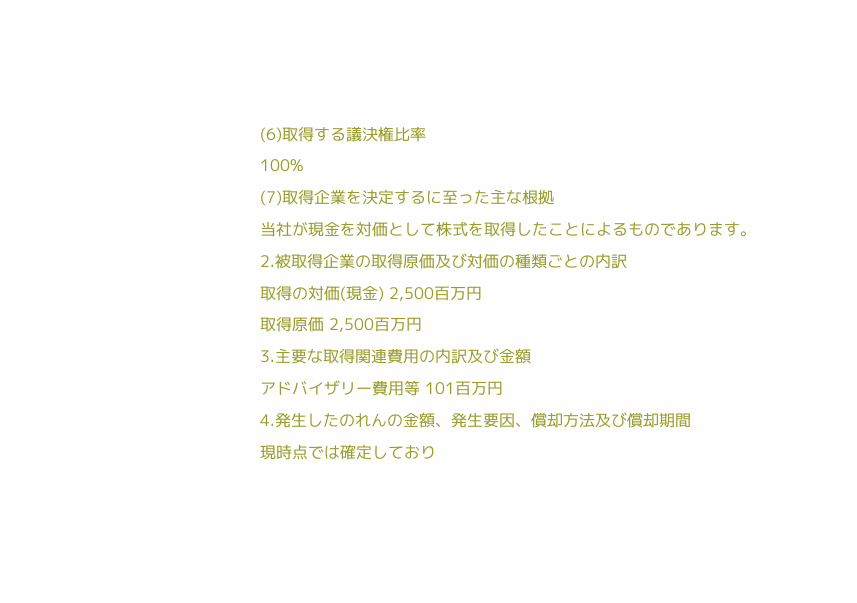(6)取得する議決権比率
100%
(7)取得企業を決定するに至った主な根拠
当社が現金を対価として株式を取得したことによるものであります。
2.被取得企業の取得原価及び対価の種類ごとの内訳
取得の対価(現金) 2,500百万円
取得原価 2,500百万円
3.主要な取得関連費用の内訳及び金額
アドバイザリー費用等 101百万円
4.発生したのれんの金額、発生要因、償却方法及び償却期間
現時点では確定しており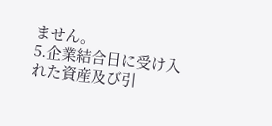ません。
5.企業結合日に受け入れた資産及び引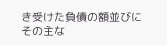き受けた負債の額並びにその主な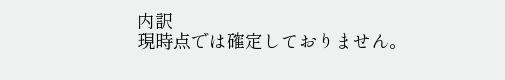内訳
現時点では確定しておりません。